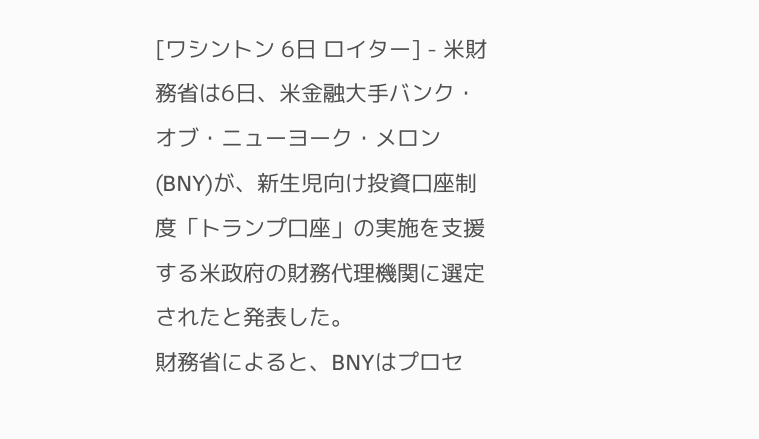[ワシントン 6日 ロイター] - 米財務省は6日、米金融大手バンク・オブ・ニューヨーク・メロン(BNY)が、新生児向け投資口座制度「トランプ口座」の実施を支援する米政府の財務代理機関に選定されたと発表した。
財務省によると、BNYはプロセ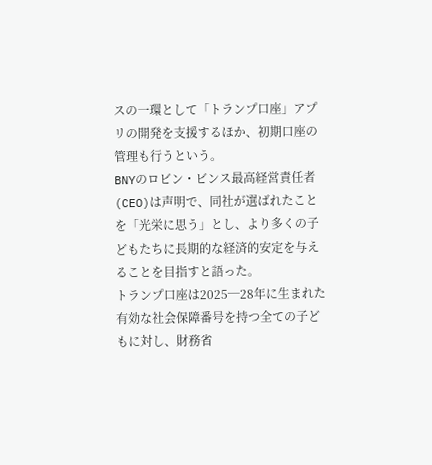スの一環として「トランプ口座」アプリの開発を支援するほか、初期口座の管理も行うという。
BNYのロビン・ビンス最高経営責任者(CEO)は声明で、同社が選ばれたことを「光栄に思う」とし、より多くの子どもたちに長期的な経済的安定を与えることを目指すと語った。
トランプ口座は2025─28年に生まれた有効な社会保障番号を持つ全ての子どもに対し、財務省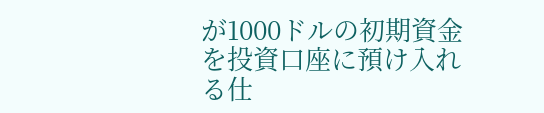が1000ドルの初期資金を投資口座に預け入れる仕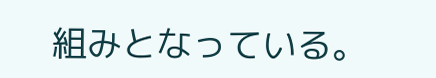組みとなっている。